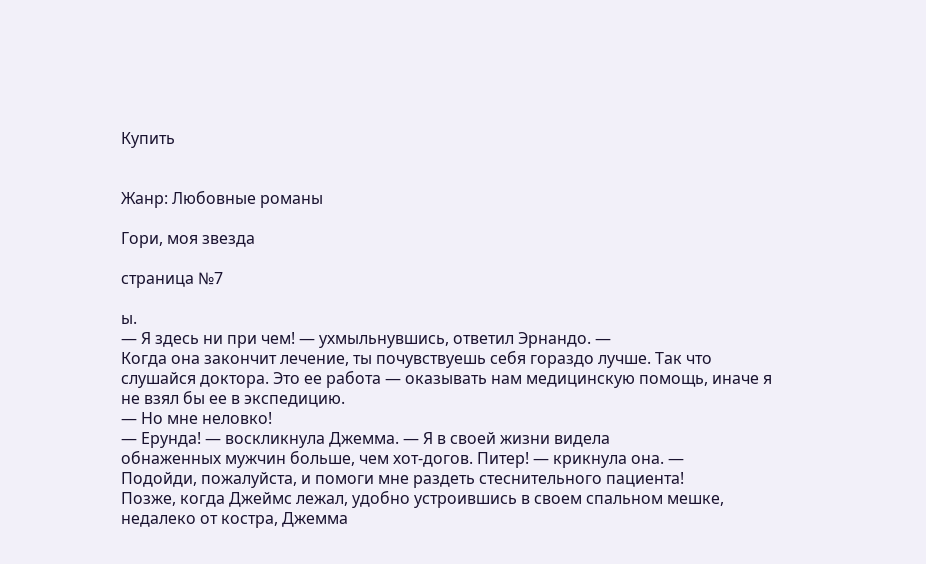Купить


Жанр: Любовные романы

Гори, моя звезда

страница №7

ы.
— Я здесь ни при чем! — ухмыльнувшись, ответил Эрнандо. —
Когда она закончит лечение, ты почувствуешь себя гораздо лучше. Так что
слушайся доктора. Это ее работа — оказывать нам медицинскую помощь, иначе я
не взял бы ее в экспедицию.
— Но мне неловко!
— Ерунда! — воскликнула Джемма. — Я в своей жизни видела
обнаженных мужчин больше, чем хот-догов. Питер! — крикнула она. —
Подойди, пожалуйста, и помоги мне раздеть стеснительного пациента!
Позже, когда Джеймс лежал, удобно устроившись в своем спальном мешке,
недалеко от костра, Джемма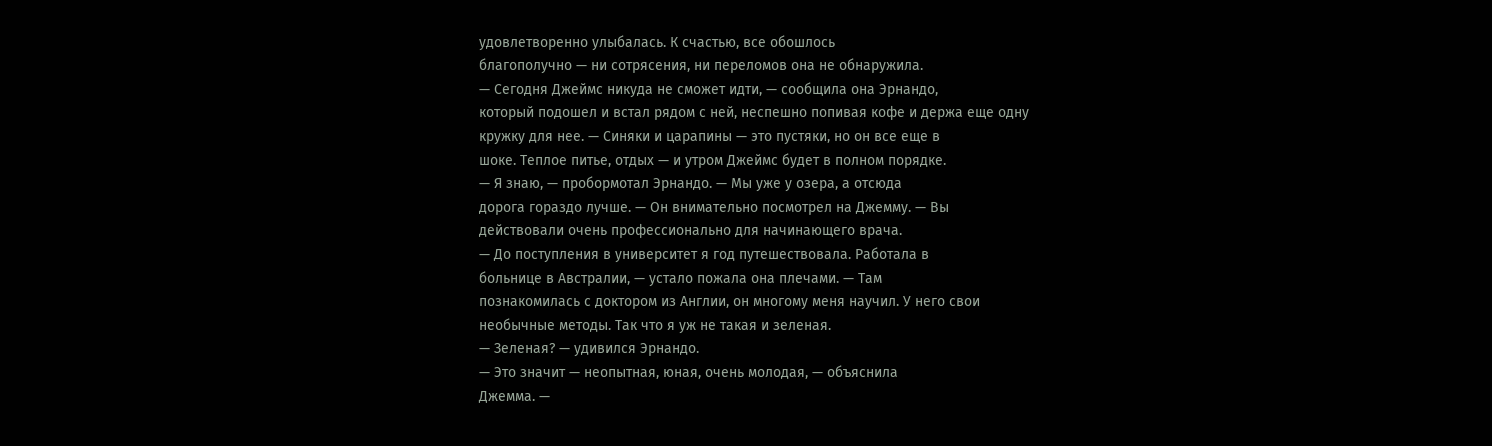удовлетворенно улыбалась. К счастью, все обошлось
благополучно — ни сотрясения, ни переломов она не обнаружила.
— Сегодня Джеймс никуда не сможет идти, — сообщила она Эрнандо,
который подошел и встал рядом с ней, неспешно попивая кофе и держа еще одну
кружку для нее. — Синяки и царапины — это пустяки, но он все еще в
шоке. Теплое питье, отдых — и утром Джеймс будет в полном порядке.
— Я знаю, — пробормотал Эрнандо. — Мы уже у озера, а отсюда
дорога гораздо лучше. — Он внимательно посмотрел на Джемму. — Вы
действовали очень профессионально для начинающего врача.
— До поступления в университет я год путешествовала. Работала в
больнице в Австралии, — устало пожала она плечами. — Там
познакомилась с доктором из Англии, он многому меня научил. У него свои
необычные методы. Так что я уж не такая и зеленая.
— Зеленая? — удивился Эрнандо.
— Это значит — неопытная, юная, очень молодая, — объяснила
Джемма. —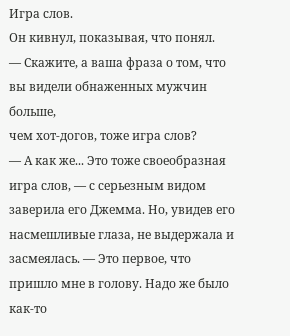Игра слов.
Он кивнул, показывая, что понял.
— Скажите, а ваша фраза о том, что вы видели обнаженных мужчин больше,
чем хот-догов, тоже игра слов?
— А как же... Это тоже своеобразная игра слов, — с серьезным видом
заверила его Джемма. Но, увидев его насмешливые глаза, не выдержала и
засмеялась. — Это первое, что пришло мне в голову. Надо же было как-то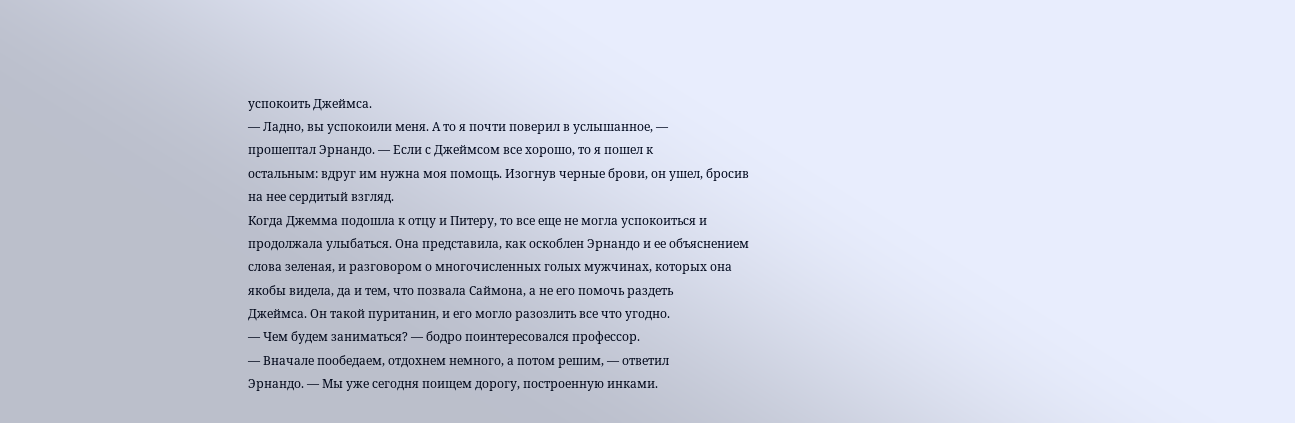успокоить Джеймса.
— Ладно, вы успокоили меня. А то я почти поверил в услышанное, —
прошептал Эрнандо. — Если с Джеймсом все хорошо, то я пошел к
остальным: вдруг им нужна моя помощь. Изогнув черные брови, он ушел, бросив
на нее сердитый взгляд.
Когда Джемма подошла к отцу и Питеру, то все еще не могла успокоиться и
продолжала улыбаться. Она представила, как оскоблен Эрнандо и ее объяснением
слова зеленая, и разговором о многочисленных голых мужчинах, которых она
якобы видела, да и тем, что позвала Саймона, а не его помочь раздеть
Джеймса. Он такой пуританин, и его могло разозлить все что угодно.
— Чем будем заниматься? — бодро поинтересовался профессор.
— Вначале пообедаем, отдохнем немного, а потом решим, — ответил
Эрнандо. — Мы уже сегодня поищем дорогу, построенную инками.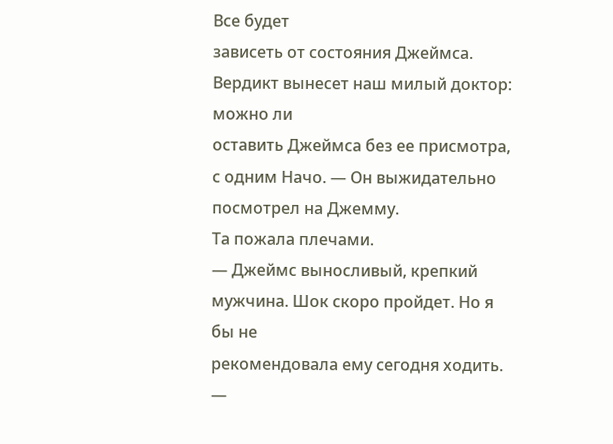Все будет
зависеть от состояния Джеймса. Вердикт вынесет наш милый доктор: можно ли
оставить Джеймса без ее присмотра, с одним Начо. — Он выжидательно
посмотрел на Джемму.
Та пожала плечами.
— Джеймс выносливый, крепкий мужчина. Шок скоро пройдет. Но я бы не
рекомендовала ему сегодня ходить.
—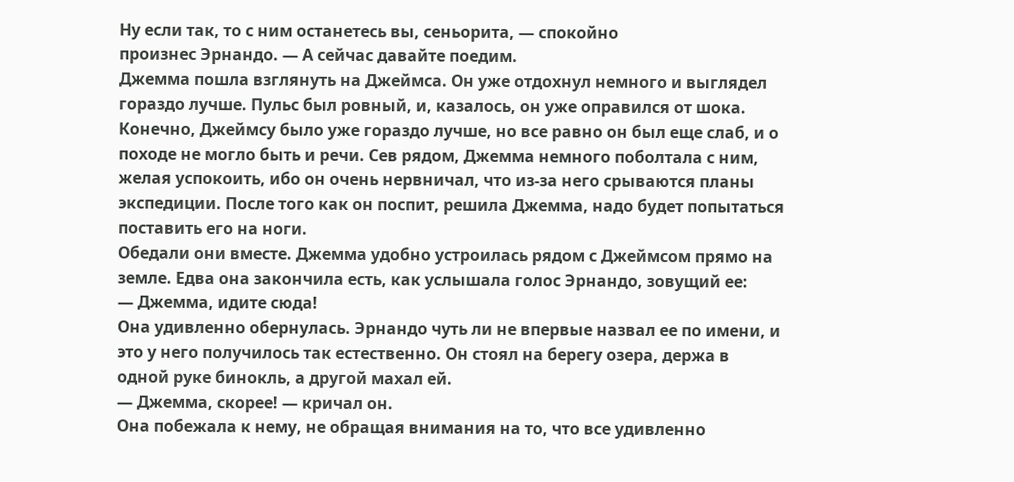Ну если так, то с ним останетесь вы, сеньорита, — спокойно
произнес Эрнандо. — А сейчас давайте поедим.
Джемма пошла взглянуть на Джеймса. Он уже отдохнул немного и выглядел
гораздо лучше. Пульс был ровный, и, казалось, он уже оправился от шока.
Конечно, Джеймсу было уже гораздо лучше, но все равно он был еще слаб, и о
походе не могло быть и речи. Сев рядом, Джемма немного поболтала с ним,
желая успокоить, ибо он очень нервничал, что из-за него срываются планы
экспедиции. После того как он поспит, решила Джемма, надо будет попытаться
поставить его на ноги.
Обедали они вместе. Джемма удобно устроилась рядом с Джеймсом прямо на
земле. Едва она закончила есть, как услышала голос Эрнандо, зовущий ее:
— Джемма, идите сюда!
Она удивленно обернулась. Эрнандо чуть ли не впервые назвал ее по имени, и
это у него получилось так естественно. Он стоял на берегу озера, держа в
одной руке бинокль, а другой махал ей.
— Джемма, скорее! — кричал он.
Она побежала к нему, не обращая внимания на то, что все удивленно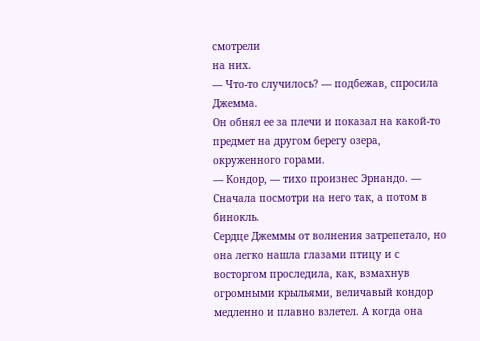смотрели
на них.
— Что-то случилось? — подбежав, спросила Джемма.
Он обнял ее за плечи и показал на какой-то предмет на другом берегу озера,
окруженного горами.
— Кондор, — тихо произнес Эрнандо. — Сначала посмотри на него так, а потом в бинокль.
Сердце Джеммы от волнения затрепетало, но она легко нашла глазами птицу и с
восторгом проследила, как, взмахнув огромными крыльями, величавый кондор
медленно и плавно взлетел. А когда она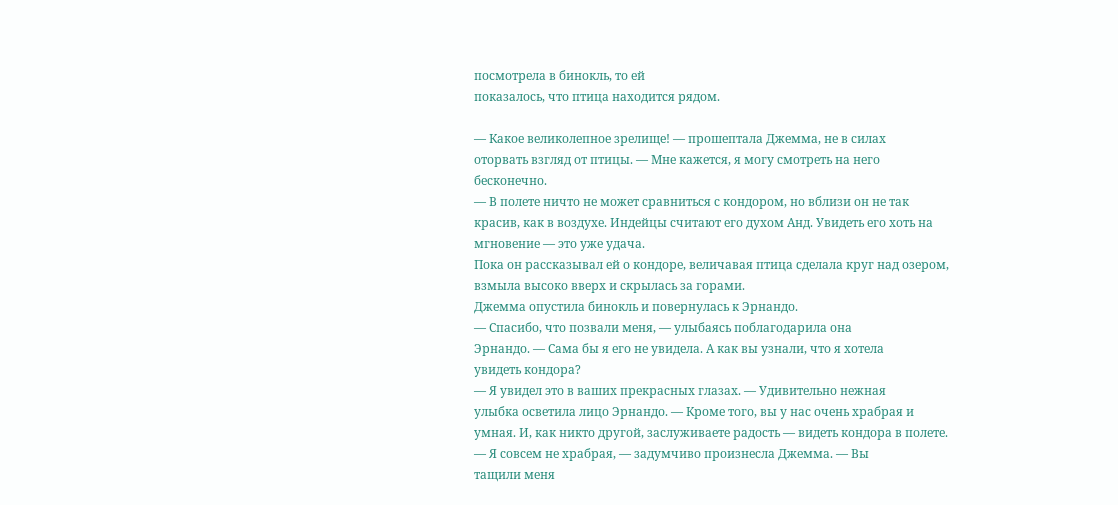посмотрела в бинокль, то ей
показалось, что птица находится рядом.

— Какое великолепное зрелище! — прошептала Джемма, не в силах
оторвать взгляд от птицы. — Мне кажется, я могу смотреть на него
бесконечно.
— В полете ничто не может сравниться с кондором, но вблизи он не так
красив, как в воздухе. Индейцы считают его духом Анд. Увидеть его хоть на
мгновение — это уже удача.
Пока он рассказывал ей о кондоре, величавая птица сделала круг над озером,
взмыла высоко вверх и скрылась за горами.
Джемма опустила бинокль и повернулась к Эрнандо.
— Спасибо, что позвали меня, — улыбаясь поблагодарила она
Эрнандо. — Сама бы я его не увидела. А как вы узнали, что я хотела
увидеть кондора?
— Я увидел это в ваших прекрасных глазах. — Удивительно нежная
улыбка осветила лицо Эрнандо. — Кроме того, вы у нас очень храбрая и
умная. И, как никто другой, заслуживаете радость — видеть кондора в полете.
— Я совсем не храбрая, — задумчиво произнесла Джемма. — Вы
тащили меня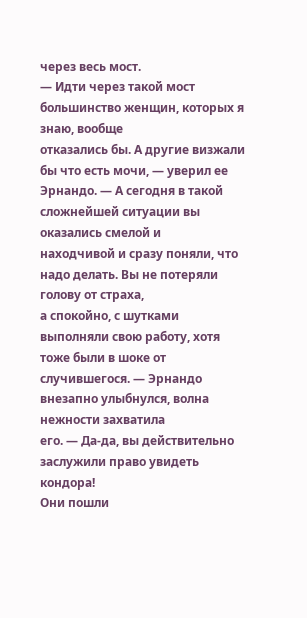через весь мост.
— Идти через такой мост большинство женщин, которых я знаю, вообще
отказались бы. А другие визжали бы что есть мочи, — уверил ее
Эрнандо. — А сегодня в такой сложнейшей ситуации вы оказались смелой и
находчивой и сразу поняли, что надо делать. Вы не потеряли голову от страха,
а спокойно, с шутками выполняли свою работу, хотя тоже были в шоке от
случившегося. — Эрнандо внезапно улыбнулся, волна нежности захватила
его. — Да-да, вы действительно заслужили право увидеть кондора!
Они пошли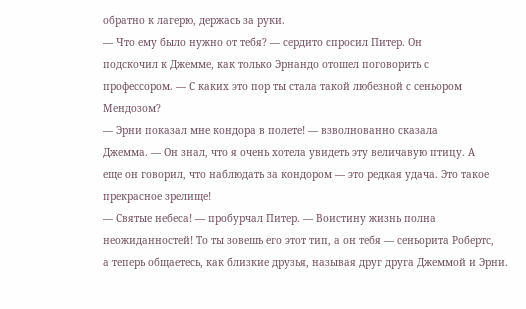обратно к лагерю, держась за руки.
— Что ему было нужно от тебя? — сердито спросил Питер. Он
подскочил к Джемме, как только Эрнандо отошел поговорить с
профессором. — С каких это пор ты стала такой любезной с сеньором
Мендозом?
— Эрни показал мне кондора в полете! — взволнованно сказала
Джемма. — Он знал, что я очень хотела увидеть эту величавую птицу. А
еще он говорил, что наблюдать за кондором — это редкая удача. Это такое
прекрасное зрелище!
— Святые небеса! — пробурчал Питер. — Воистину жизнь полна
неожиданностей! То ты зовешь его этот тип, а он тебя — сеньорита Робертс,
а теперь общаетесь, как близкие друзья, называя друг друга Джеммой и Эрни.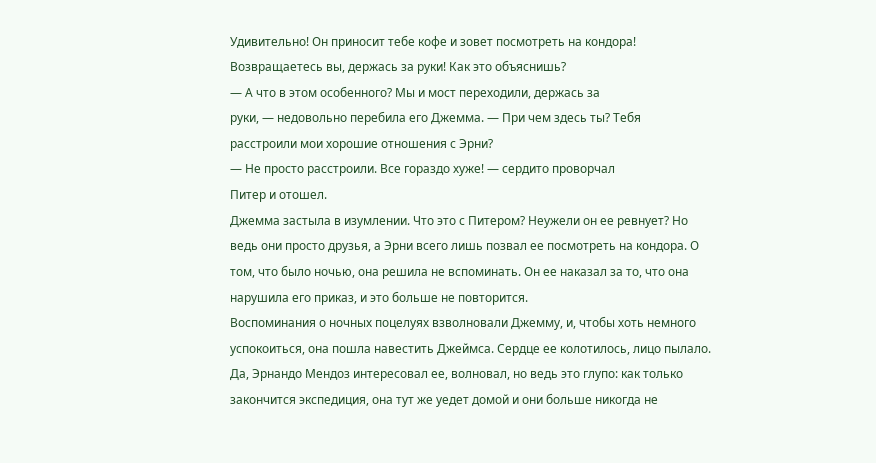Удивительно! Он приносит тебе кофе и зовет посмотреть на кондора!
Возвращаетесь вы, держась за руки! Как это объяснишь?
— А что в этом особенного? Мы и мост переходили, держась за
руки, — недовольно перебила его Джемма. — При чем здесь ты? Тебя
расстроили мои хорошие отношения с Эрни?
— Не просто расстроили. Все гораздо хуже! — сердито проворчал
Питер и отошел.
Джемма застыла в изумлении. Что это с Питером? Неужели он ее ревнует? Но
ведь они просто друзья, а Эрни всего лишь позвал ее посмотреть на кондора. О
том, что было ночью, она решила не вспоминать. Он ее наказал за то, что она
нарушила его приказ, и это больше не повторится.
Воспоминания о ночных поцелуях взволновали Джемму, и, чтобы хоть немного
успокоиться, она пошла навестить Джеймса. Сердце ее колотилось, лицо пылало.
Да, Эрнандо Мендоз интересовал ее, волновал, но ведь это глупо: как только
закончится экспедиция, она тут же уедет домой и они больше никогда не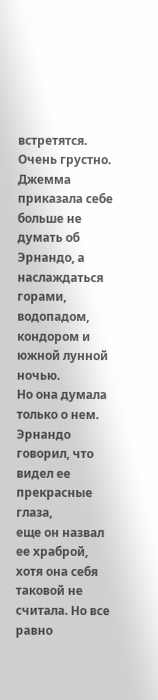встретятся. Очень грустно. Джемма приказала себе больше не думать об
Эрнандо, а наслаждаться горами, водопадом, кондором и южной лунной ночью.
Но она думала только о нем. Эрнандо говорил, что видел ее прекрасные глаза,
еще он назвал ее храброй, хотя она себя таковой не считала. Но все равно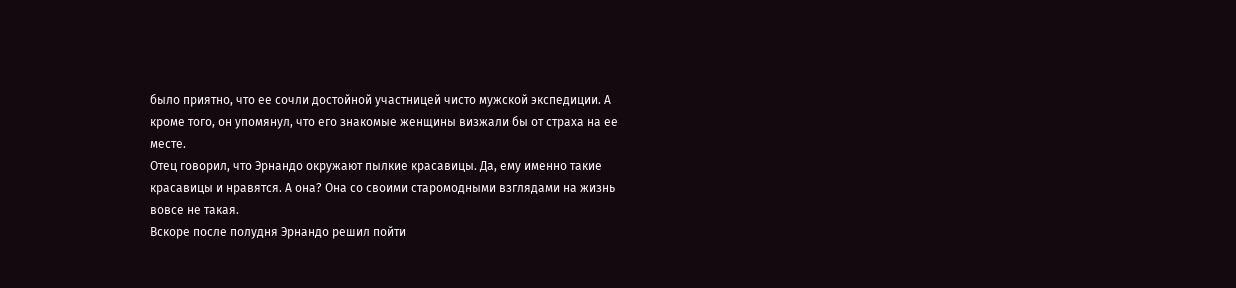было приятно, что ее сочли достойной участницей чисто мужской экспедиции. А
кроме того, он упомянул, что его знакомые женщины визжали бы от страха на ее
месте.
Отец говорил, что Эрнандо окружают пылкие красавицы. Да, ему именно такие
красавицы и нравятся. А она? Она со своими старомодными взглядами на жизнь
вовсе не такая.
Вскоре после полудня Эрнандо решил пойти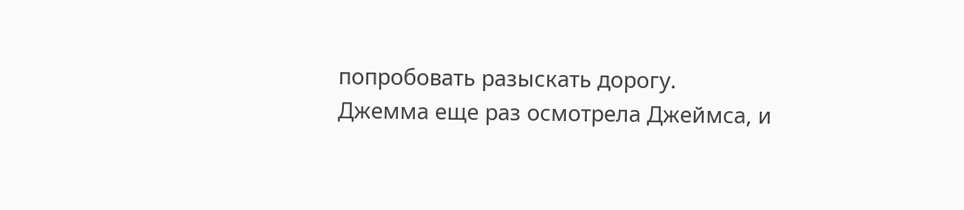попробовать разыскать дорогу.
Джемма еще раз осмотрела Джеймса, и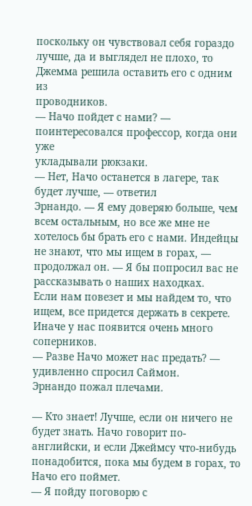поскольку он чувствовал себя гораздо
лучше, да и выглядел не плохо, то Джемма решила оставить его с одним из
проводников.
— Начо пойдет с нами? — поинтересовался профессор, когда они уже
укладывали рюкзаки.
— Нет, Начо останется в лагере, так будет лучше, — ответил
Эрнандо. — Я ему доверяю больше, чем всем остальным, но все же мне не
хотелось бы брать его с нами. Индейцы не знают, что мы ищем в горах, —
продолжал он. — Я бы попросил вас не рассказывать о наших находках.
Если нам повезет и мы найдем то, что ищем, все придется держать в секрете.
Иначе у нас появится очень много соперников.
— Разве Начо может нас предать? — удивленно спросил Саймон.
Эрнандо пожал плечами.

— Кто знает! Лучше, если он ничего не будет знать. Начо говорит по-
английски, и если Джеймсу что-нибудь понадобится, пока мы будем в горах, то
Начо его поймет.
— Я пойду поговорю с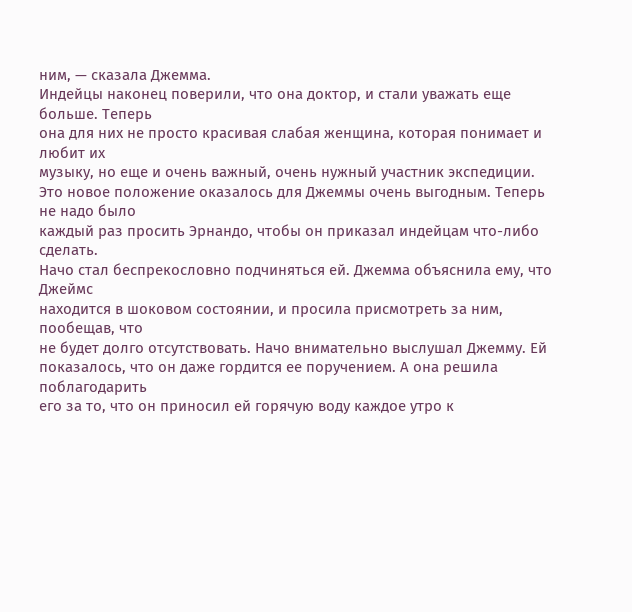ним, — сказала Джемма.
Индейцы наконец поверили, что она доктор, и стали уважать еще больше. Теперь
она для них не просто красивая слабая женщина, которая понимает и любит их
музыку, но еще и очень важный, очень нужный участник экспедиции.
Это новое положение оказалось для Джеммы очень выгодным. Теперь не надо было
каждый раз просить Эрнандо, чтобы он приказал индейцам что-либо сделать.
Начо стал беспрекословно подчиняться ей. Джемма объяснила ему, что Джеймс
находится в шоковом состоянии, и просила присмотреть за ним, пообещав, что
не будет долго отсутствовать. Начо внимательно выслушал Джемму. Ей
показалось, что он даже гордится ее поручением. А она решила поблагодарить
его за то, что он приносил ей горячую воду каждое утро к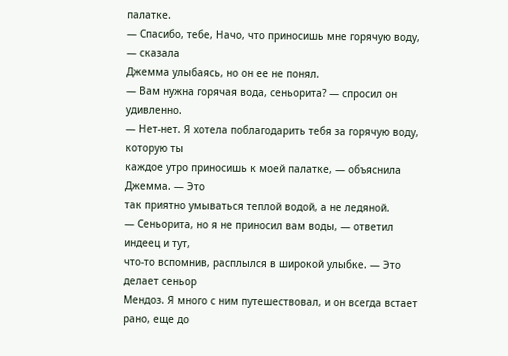палатке.
— Спасибо, тебе, Начо, что приносишь мне горячую воду, — сказала
Джемма улыбаясь, но он ее не понял.
— Вам нужна горячая вода, сеньорита? — спросил он удивленно.
— Нет-нет. Я хотела поблагодарить тебя за горячую воду, которую ты
каждое утро приносишь к моей палатке, — объяснила Джемма. — Это
так приятно умываться теплой водой, а не ледяной.
— Сеньорита, но я не приносил вам воды, — ответил индеец и тут,
что-то вспомнив, расплылся в широкой улыбке. — Это делает сеньор
Мендоз. Я много с ним путешествовал, и он всегда встает рано, еще до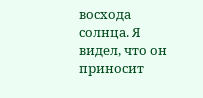восхода
солнца. Я видел, что он приносит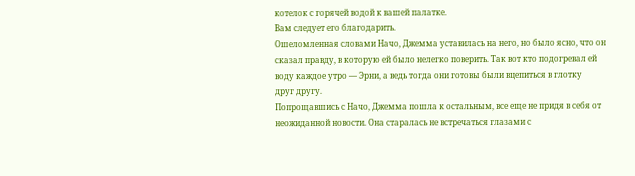котелок с горячей водой к вашей палатке.
Вам следует его благодарить.
Ошеломленная словами Начо, Джемма уставилась на него, но было ясно, что он
сказал правду, в которую ей было нелегко поверить. Так вот кто подогревал ей
воду каждое утро — Эрни, а ведь тогда они готовы были вцепиться в глотку
друг другу.
Попрощавшись с Начо, Джемма пошла к остальным, все еще не придя в себя от
неожиданной новости. Она старалась не встречаться глазами с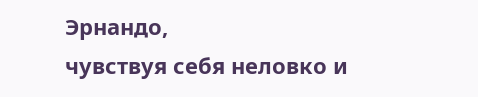Эрнандо,
чувствуя себя неловко и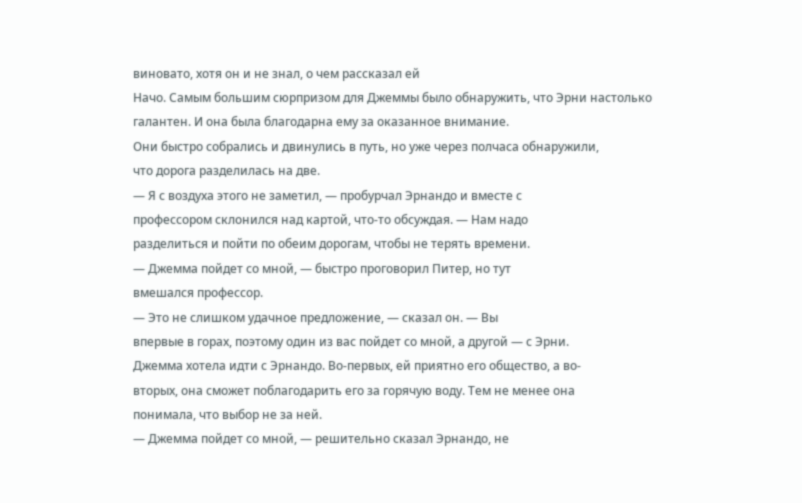виновато, хотя он и не знал, о чем рассказал ей
Начо. Самым большим сюрпризом для Джеммы было обнаружить, что Эрни настолько
галантен. И она была благодарна ему за оказанное внимание.
Они быстро собрались и двинулись в путь, но уже через полчаса обнаружили,
что дорога разделилась на две.
— Я с воздуха этого не заметил, — пробурчал Эрнандо и вместе с
профессором склонился над картой, что-то обсуждая. — Нам надо
разделиться и пойти по обеим дорогам, чтобы не терять времени.
— Джемма пойдет со мной, — быстро проговорил Питер, но тут
вмешался профессор.
— Это не слишком удачное предложение, — сказал он. — Вы
впервые в горах, поэтому один из вас пойдет со мной, а другой — с Эрни.
Джемма хотела идти с Эрнандо. Во-первых, ей приятно его общество, а во-
вторых, она сможет поблагодарить его за горячую воду. Тем не менее она
понимала, что выбор не за ней.
— Джемма пойдет со мной, — решительно сказал Эрнандо, не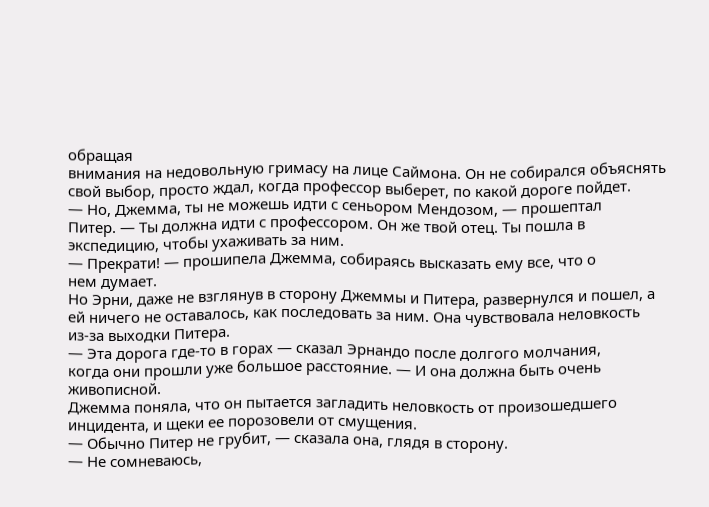обращая
внимания на недовольную гримасу на лице Саймона. Он не собирался объяснять
свой выбор, просто ждал, когда профессор выберет, по какой дороге пойдет.
— Но, Джемма, ты не можешь идти с сеньором Мендозом, — прошептал
Питер. — Ты должна идти с профессором. Он же твой отец. Ты пошла в
экспедицию, чтобы ухаживать за ним.
— Прекрати! — прошипела Джемма, собираясь высказать ему все, что о
нем думает.
Но Эрни, даже не взглянув в сторону Джеммы и Питера, развернулся и пошел, а
ей ничего не оставалось, как последовать за ним. Она чувствовала неловкость
из-за выходки Питера.
— Эта дорога где-то в горах — сказал Эрнандо после долгого молчания,
когда они прошли уже большое расстояние. — И она должна быть очень
живописной.
Джемма поняла, что он пытается загладить неловкость от произошедшего
инцидента, и щеки ее порозовели от смущения.
— Обычно Питер не грубит, — сказала она, глядя в сторону.
— Не сомневаюсь,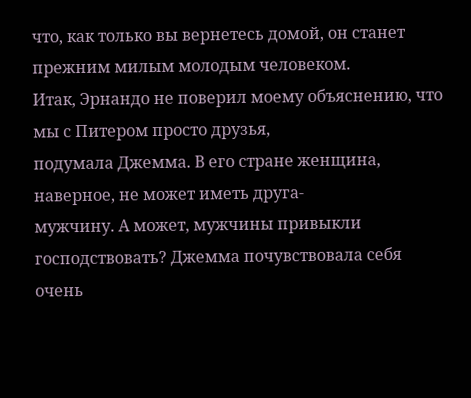что, как только вы вернетесь домой, он станет прежним милым молодым человеком.
Итак, Эрнандо не поверил моему объяснению, что мы с Питером просто друзья,
подумала Джемма. В его стране женщина, наверное, не может иметь друга-
мужчину. А может, мужчины привыкли господствовать? Джемма почувствовала себя
очень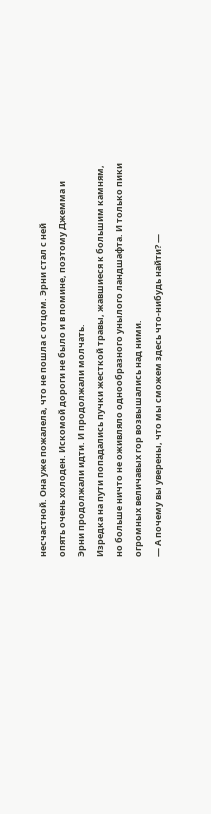несчастной. Она уже пожалела, что не пошла с отцом. Эрни стал с ней
опять очень холоден. Искомой дороги не было и в помине, поэтому Джемма и
Эрни продолжали идти. И продолжали молчать.
Изредка на пути попадались пучки жесткой травы, жавшиеся к большим камням,
но больше ничто не оживляло однообразного унылого ландшафта. И только пики
огромных величавых гор возвышались над ними.
— А почему вы уверены, что мы сможем здесь что-нибудь найти? —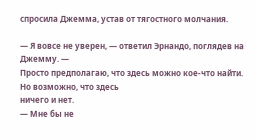спросила Джемма, устав от тягостного молчания.

— Я вовсе не уверен, — ответил Эрнандо, поглядев на Джемму. —
Просто предполагаю, что здесь можно кое-что найти. Но возможно, что здесь
ничего и нет.
— Мне бы не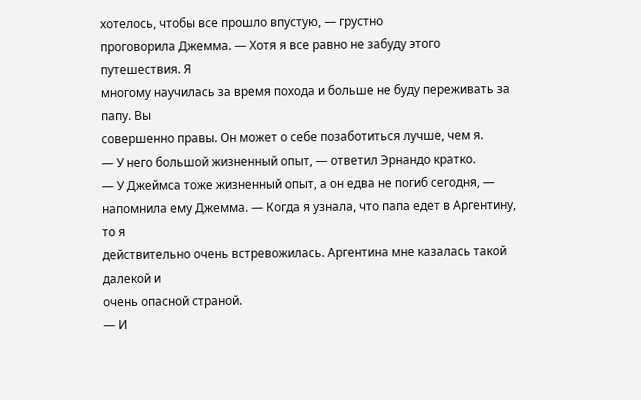хотелось, чтобы все прошло впустую, — грустно
проговорила Джемма. — Хотя я все равно не забуду этого путешествия. Я
многому научилась за время похода и больше не буду переживать за папу. Вы
совершенно правы. Он может о себе позаботиться лучше, чем я.
— У него большой жизненный опыт, — ответил Эрнандо кратко.
— У Джеймса тоже жизненный опыт, а он едва не погиб сегодня, —
напомнила ему Джемма. — Когда я узнала, что папа едет в Аргентину, то я
действительно очень встревожилась. Аргентина мне казалась такой далекой и
очень опасной страной.
— И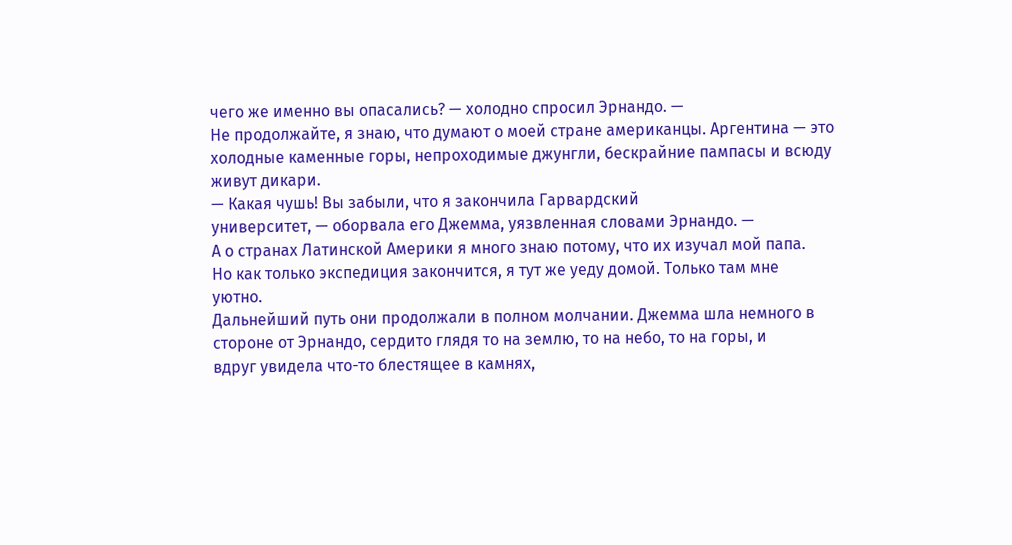чего же именно вы опасались? — холодно спросил Эрнандо. —
Не продолжайте, я знаю, что думают о моей стране американцы. Аргентина — это
холодные каменные горы, непроходимые джунгли, бескрайние пампасы и всюду
живут дикари.
— Какая чушь! Вы забыли, что я закончила Гарвардский
университет, — оборвала его Джемма, уязвленная словами Эрнандо. —
А о странах Латинской Америки я много знаю потому, что их изучал мой папа.
Но как только экспедиция закончится, я тут же уеду домой. Только там мне
уютно.
Дальнейший путь они продолжали в полном молчании. Джемма шла немного в
стороне от Эрнандо, сердито глядя то на землю, то на небо, то на горы, и
вдруг увидела что-то блестящее в камнях,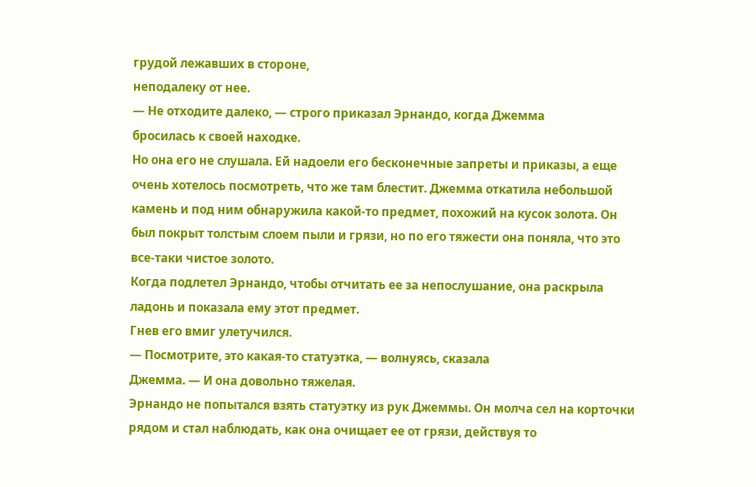грудой лежавших в стороне,
неподалеку от нее.
— Не отходите далеко, — строго приказал Эрнандо, когда Джемма
бросилась к своей находке.
Но она его не слушала. Ей надоели его бесконечные запреты и приказы, а еще
очень хотелось посмотреть, что же там блестит. Джемма откатила небольшой
камень и под ним обнаружила какой-то предмет, похожий на кусок золота. Он
был покрыт толстым слоем пыли и грязи, но по его тяжести она поняла, что это
все-таки чистое золото.
Когда подлетел Эрнандо, чтобы отчитать ее за непослушание, она раскрыла
ладонь и показала ему этот предмет.
Гнев его вмиг улетучился.
— Посмотрите, это какая-то статуэтка, — волнуясь, сказала
Джемма. — И она довольно тяжелая.
Эрнандо не попытался взять статуэтку из рук Джеммы. Он молча сел на корточки
рядом и стал наблюдать, как она очищает ее от грязи, действуя то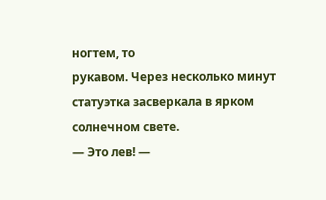ногтем, то
рукавом. Через несколько минут статуэтка засверкала в ярком солнечном свете.
— Это лев! —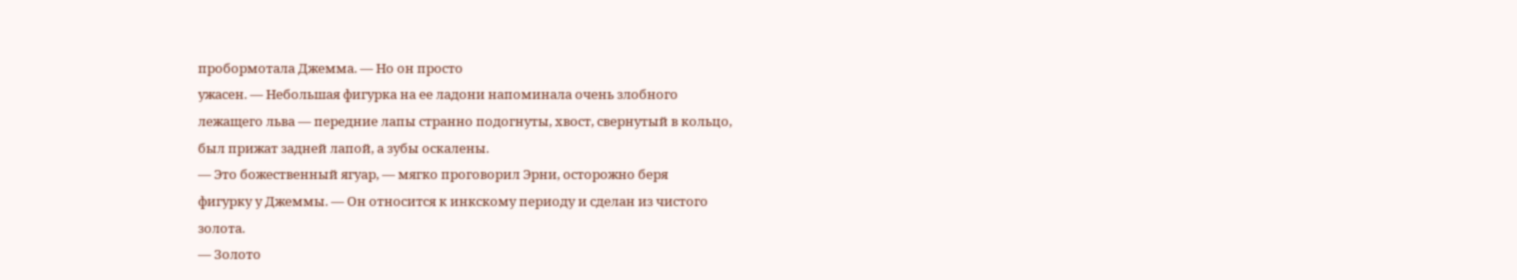пробормотала Джемма. — Но он просто
ужасен. — Небольшая фигурка на ее ладони напоминала очень злобного
лежащего льва — передние лапы странно подогнуты, хвост, свернутый в кольцо,
был прижат задней лапой, а зубы оскалены.
— Это божественный ягуар, — мягко проговорил Эрни, осторожно беря
фигурку у Джеммы. — Он относится к инкскому периоду и сделан из чистого
золота.
— Золото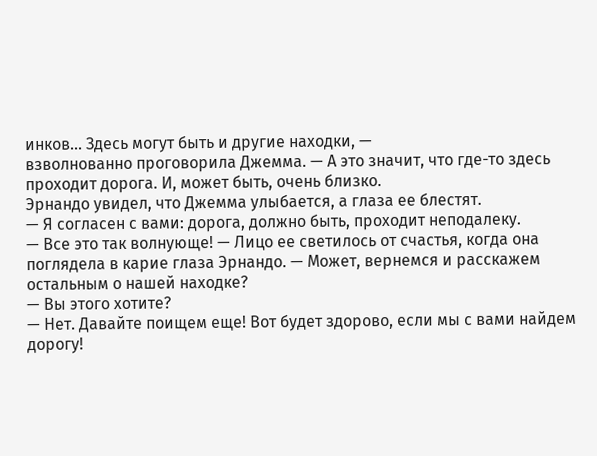инков... Здесь могут быть и другие находки, —
взволнованно проговорила Джемма. — А это значит, что где-то здесь
проходит дорога. И, может быть, очень близко.
Эрнандо увидел, что Джемма улыбается, а глаза ее блестят.
— Я согласен с вами: дорога, должно быть, проходит неподалеку.
— Все это так волнующе! — Лицо ее светилось от счастья, когда она
поглядела в карие глаза Эрнандо. — Может, вернемся и расскажем
остальным о нашей находке?
— Вы этого хотите?
— Нет. Давайте поищем еще! Вот будет здорово, если мы с вами найдем
дорогу!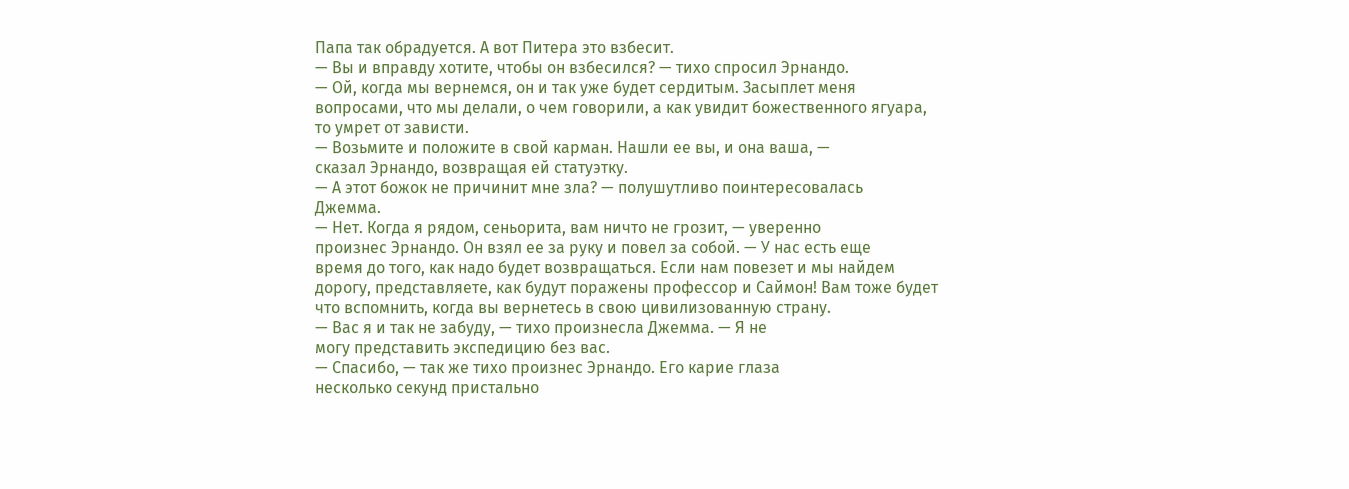Папа так обрадуется. А вот Питера это взбесит.
— Вы и вправду хотите, чтобы он взбесился? — тихо спросил Эрнандо.
— Ой, когда мы вернемся, он и так уже будет сердитым. Засыплет меня
вопросами, что мы делали, о чем говорили, а как увидит божественного ягуара,
то умрет от зависти.
— Возьмите и положите в свой карман. Нашли ее вы, и она ваша, —
сказал Эрнандо, возвращая ей статуэтку.
— А этот божок не причинит мне зла? — полушутливо поинтересовалась
Джемма.
— Нет. Когда я рядом, сеньорита, вам ничто не грозит, — уверенно
произнес Эрнандо. Он взял ее за руку и повел за собой. — У нас есть еще
время до того, как надо будет возвращаться. Если нам повезет и мы найдем
дорогу, представляете, как будут поражены профессор и Саймон! Вам тоже будет
что вспомнить, когда вы вернетесь в свою цивилизованную страну.
— Вас я и так не забуду, — тихо произнесла Джемма. — Я не
могу представить экспедицию без вас.
— Спасибо, — так же тихо произнес Эрнандо. Его карие глаза
несколько секунд пристально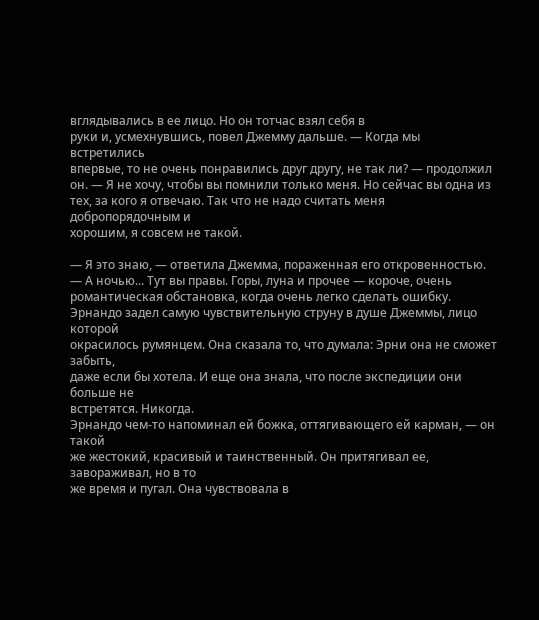вглядывались в ее лицо. Но он тотчас взял себя в
руки и, усмехнувшись, повел Джемму дальше. — Когда мы встретились
впервые, то не очень понравились друг другу, не так ли? — продолжил
он. — Я не хочу, чтобы вы помнили только меня. Но сейчас вы одна из
тех, за кого я отвечаю. Так что не надо считать меня добропорядочным и
хорошим, я совсем не такой.

— Я это знаю, — ответила Джемма, пораженная его откровенностью.
— А ночью... Тут вы правы. Горы, луна и прочее — короче, очень
романтическая обстановка, когда очень легко сделать ошибку.
Эрнандо задел самую чувствительную струну в душе Джеммы, лицо которой
окрасилось румянцем. Она сказала то, что думала: Эрни она не сможет забыть,
даже если бы хотела. И еще она знала, что после экспедиции они больше не
встретятся. Никогда.
Эрнандо чем-то напоминал ей божка, оттягивающего ей карман, — он такой
же жестокий, красивый и таинственный. Он притягивал ее, завораживал, но в то
же время и пугал. Она чувствовала в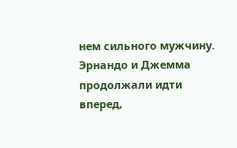нем сильного мужчину.
Эрнандо и Джемма продолжали идти вперед,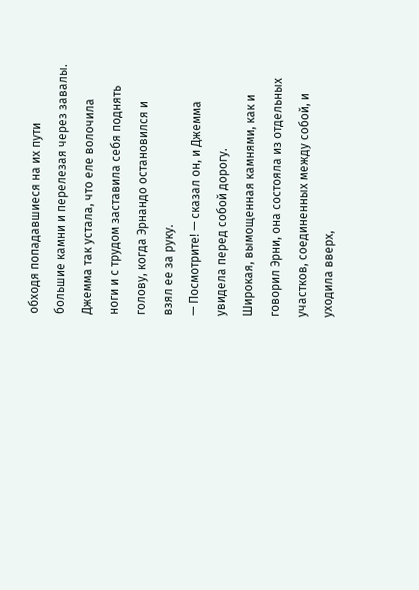обходя попадавшиеся на их пути
большие камни и перелезая через завалы. Джемма так устала, что еле волочила
ноги и с трудом заставила себя поднять голову, когда Эрнандо остановился и
взял ее за руку.
— Посмотрите! — сказал он, и Джемма увидела перед собой дорогу.
Широкая, вымощенная камнями, как и говорил Эрни, она состояла из отдельных
участков, соединенных между собой, и уходила вверх,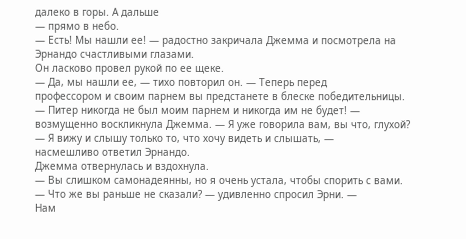далеко в горы. А дальше
— прямо в небо.
— Есть! Мы нашли ее! — радостно закричала Джемма и посмотрела на
Эрнандо счастливыми глазами.
Он ласково провел рукой по ее щеке.
— Да, мы нашли ее, — тихо повторил он. — Теперь перед
профессором и своим парнем вы предстанете в блеске победительницы.
— Питер никогда не был моим парнем и никогда им не будет! —
возмущенно воскликнула Джемма. — Я уже говорила вам, вы что, глухой?
— Я вижу и слышу только то, что хочу видеть и слышать, —
насмешливо ответил Эрнандо.
Джемма отвернулась и вздохнула.
— Вы слишком самонадеянны, но я очень устала, чтобы спорить с вами.
— Что же вы раньше не сказали? — удивленно спросил Эрни. —
Нам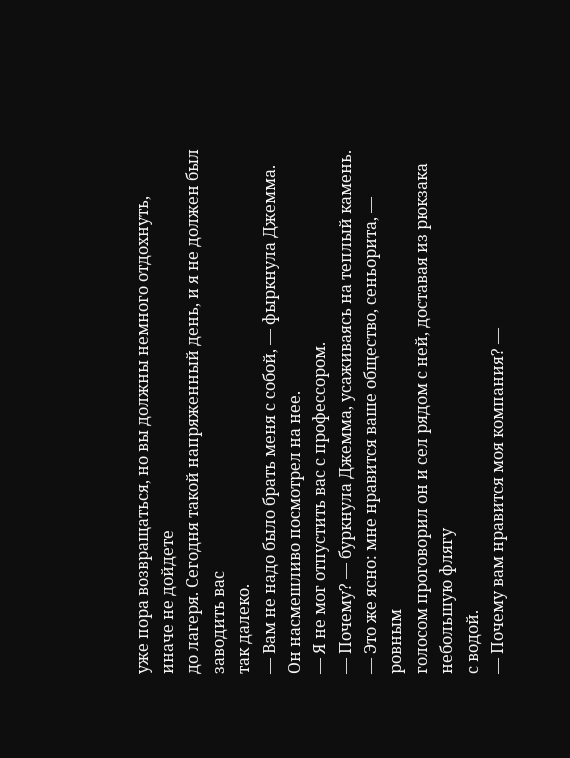уже пора возвращаться, но вы должны немного отдохнуть, иначе не дойдете
до лагеря. Сегодня такой напряженный день, и я не должен был заводить вас
так далеко.
— Вам не надо было брать меня с собой, — фыркнула Джемма.
Он насмешливо посмотрел на нее.
— Я не мог отпустить вас с профессором.
— Почему? — буркнула Джемма, усаживаясь на теплый камень.
— Это же ясно: мне нравится ваше общество, сеньорита, — ровным
голосом проговорил он и сел рядом с ней, доставая из рюкзака небольшую флягу
с водой.
— Почему вам нравится моя компания? —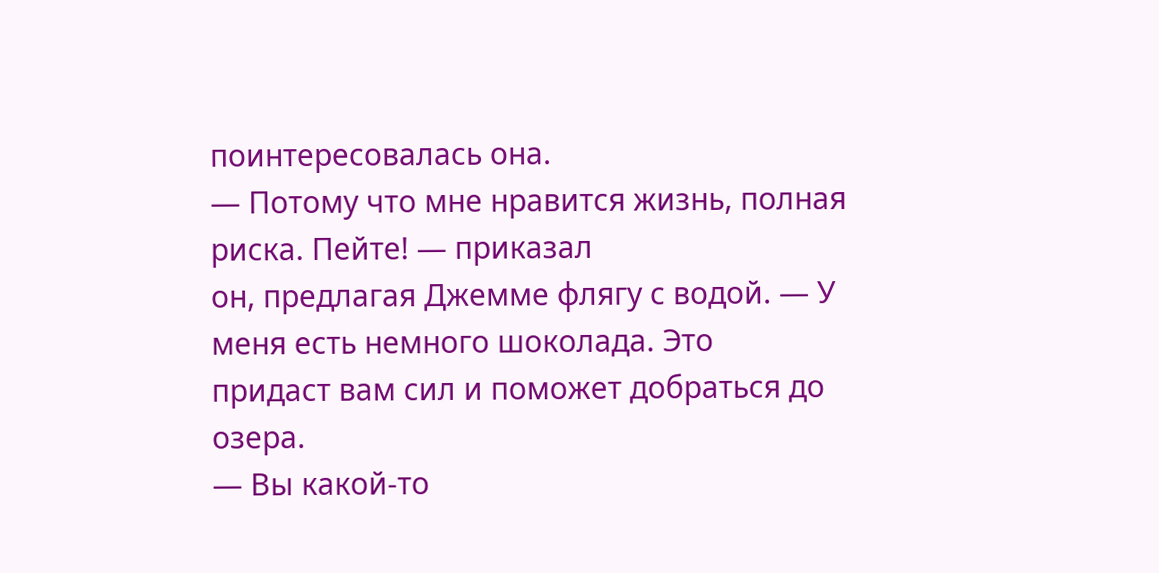поинтересовалась она.
— Потому что мне нравится жизнь, полная риска. Пейте! — приказал
он, предлагая Джемме флягу с водой. — У меня есть немного шоколада. Это
придаст вам сил и поможет добраться до озера.
— Вы какой-то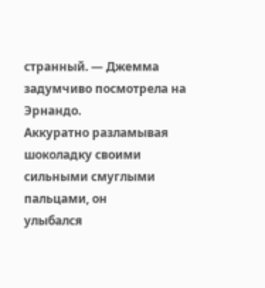странный. — Джемма задумчиво посмотрела на Эрнандо.
Аккуратно разламывая шоколадку своими сильными смуглыми пальцами, он
улыбался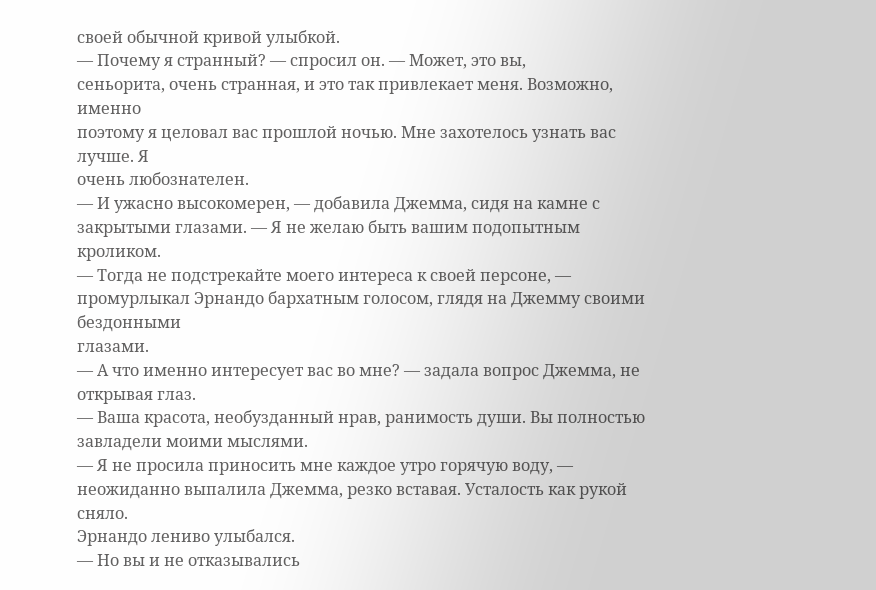своей обычной кривой улыбкой.
— Почему я странный? — спросил он. — Может, это вы,
сеньорита, очень странная, и это так привлекает меня. Возможно, именно
поэтому я целовал вас прошлой ночью. Мне захотелось узнать вас лучше. Я
очень любознателен.
— И ужасно высокомерен, — добавила Джемма, сидя на камне с
закрытыми глазами. — Я не желаю быть вашим подопытным кроликом.
— Тогда не подстрекайте моего интереса к своей персоне, —
промурлыкал Эрнандо бархатным голосом, глядя на Джемму своими бездонными
глазами.
— А что именно интересует вас во мне? — задала вопрос Джемма, не
открывая глаз.
— Ваша красота, необузданный нрав, ранимость души. Вы полностью
завладели моими мыслями.
— Я не просила приносить мне каждое утро горячую воду, —
неожиданно выпалила Джемма, резко вставая. Усталость как рукой сняло.
Эрнандо лениво улыбался.
— Но вы и не отказывались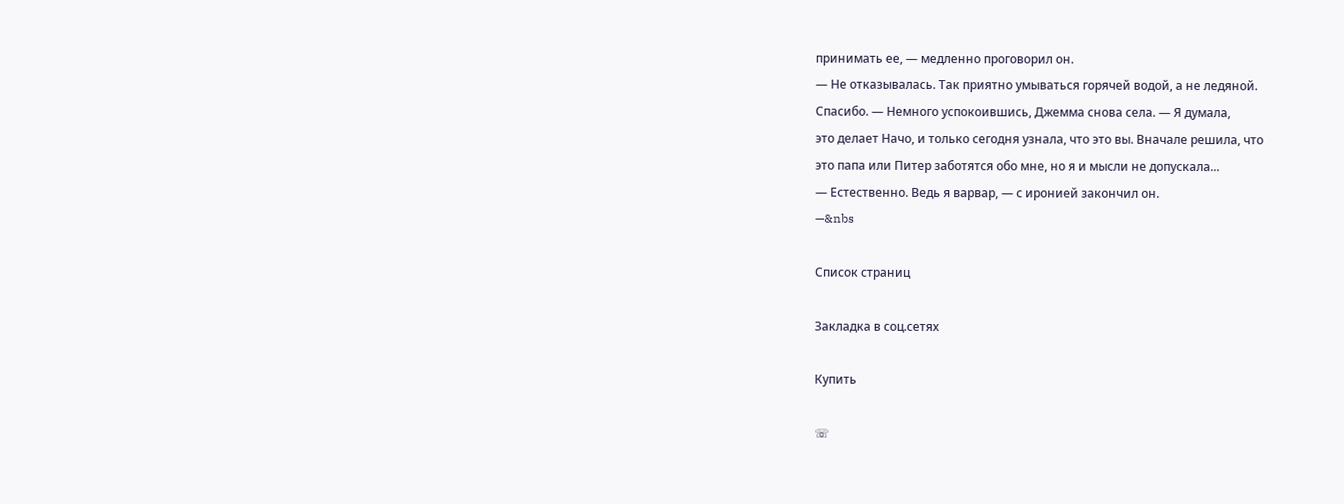принимать ее, — медленно проговорил он.
— Не отказывалась. Так приятно умываться горячей водой, а не ледяной.
Спасибо. — Немного успокоившись, Джемма снова села. — Я думала,
это делает Начо, и только сегодня узнала, что это вы. Вначале решила, что
это папа или Питер заботятся обо мне, но я и мысли не допускала...
— Естественно. Ведь я варвар, — с иронией закончил он.
—&nbs

Список страниц

Закладка в соц.сетях

Купить

☏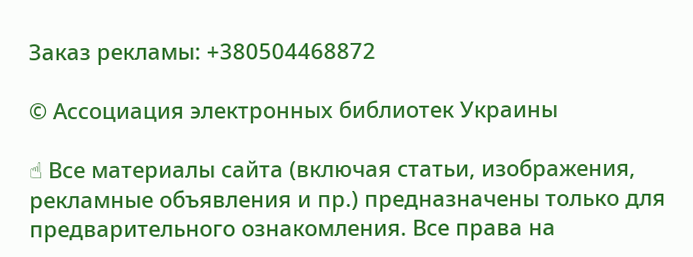Заказ рекламы: +380504468872

© Ассоциация электронных библиотек Украины

☝ Все материалы сайта (включая статьи, изображения, рекламные объявления и пр.) предназначены только для предварительного ознакомления. Все права на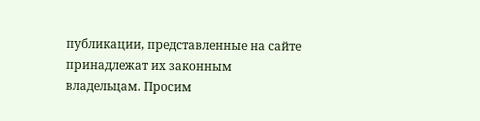публикации, представленные на сайте принадлежат их законным владельцам. Просим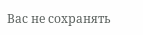Вас не сохранять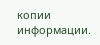копии информации.